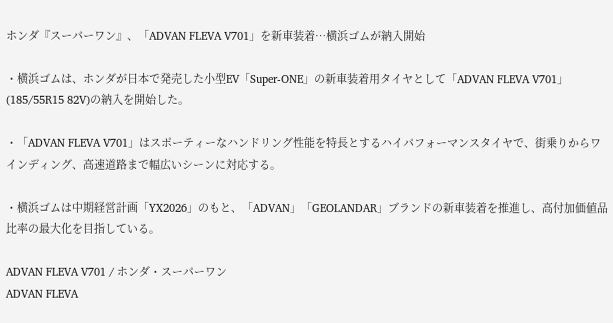ホンダ『スーパーワン』、「ADVAN FLEVA V701」を新車装着…横浜ゴムが納入開始

・横浜ゴムは、ホンダが日本で発売した小型EV「Super-ONE」の新車装着用タイヤとして「ADVAN FLEVA V701」(185/55R15 82V)の納入を開始した。

・「ADVAN FLEVA V701」はスポーティーなハンドリング性能を特長とするハイパフォーマンスタイヤで、街乗りからワインディング、高速道路まで幅広いシーンに対応する。

・横浜ゴムは中期経営計画「YX2026」のもと、「ADVAN」「GEOLANDAR」ブランドの新車装着を推進し、高付加価値品比率の最大化を目指している。

ADVAN FLEVA V701 / ホンダ・スーパーワン
ADVAN FLEVA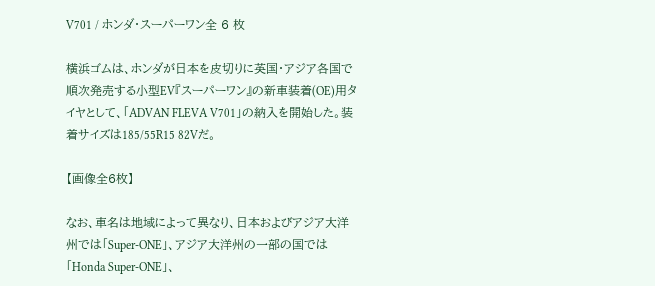V701 / ホンダ・スーパーワン全 6 枚

横浜ゴムは、ホンダが日本を皮切りに英国・アジア各国で順次発売する小型EV『スーパーワン』の新車装着(OE)用タイヤとして、「ADVAN FLEVA V701」の納入を開始した。装着サイズは185/55R15 82Vだ。

【画像全6枚】

なお、車名は地域によって異なり、日本およびアジア大洋州では「Super-ONE」、アジア大洋州の一部の国では「Honda Super-ONE」、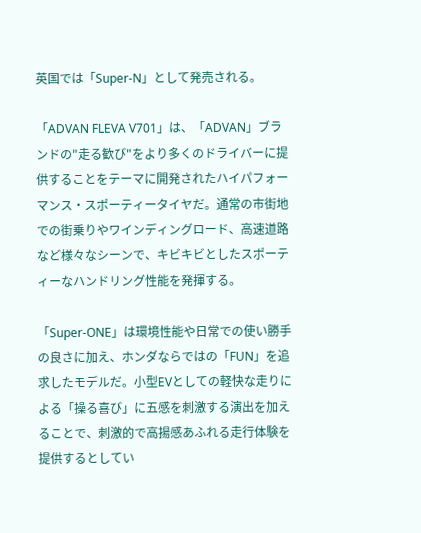英国では「Super-N」として発売される。

「ADVAN FLEVA V701」は、「ADVAN」ブランドの"走る歓び"をより多くのドライバーに提供することをテーマに開発されたハイパフォーマンス・スポーティータイヤだ。通常の市街地での街乗りやワインディングロード、高速道路など様々なシーンで、キビキビとしたスポーティーなハンドリング性能を発揮する。

「Super-ONE」は環境性能や日常での使い勝手の良さに加え、ホンダならではの「FUN」を追求したモデルだ。小型EVとしての軽快な走りによる「操る喜び」に五感を刺激する演出を加えることで、刺激的で高揚感あふれる走行体験を提供するとしてい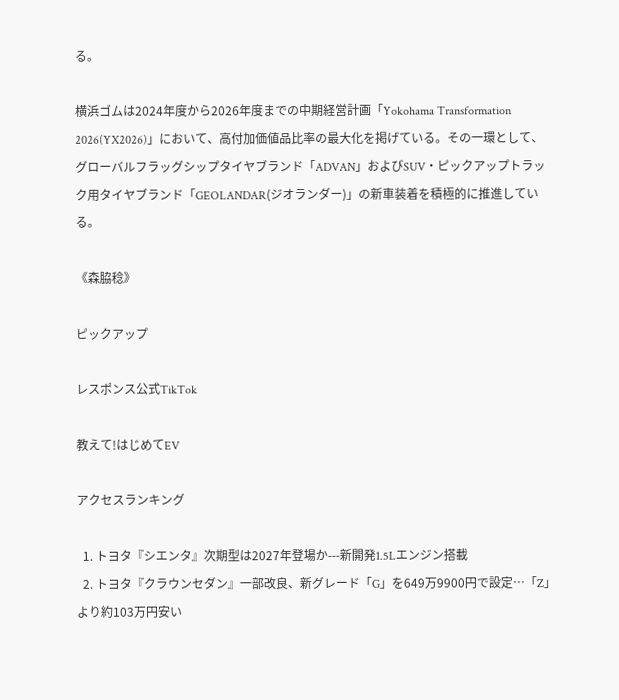る。

横浜ゴムは2024年度から2026年度までの中期経営計画「Yokohama Transformation 2026(YX2026)」において、高付加価値品比率の最大化を掲げている。その一環として、グローバルフラッグシップタイヤブランド「ADVAN」およびSUV・ピックアップトラック用タイヤブランド「GEOLANDAR(ジオランダー)」の新車装着を積極的に推進している。

《森脇稔》

ピックアップ

レスポンス公式TikTok

教えて!はじめてEV

アクセスランキング

  1. トヨタ『シエンタ』次期型は2027年登場か---新開発1.5Lエンジン搭載
  2. トヨタ『クラウンセダン』一部改良、新グレード「G」を649万9900円で設定…「Z」より約103万円安い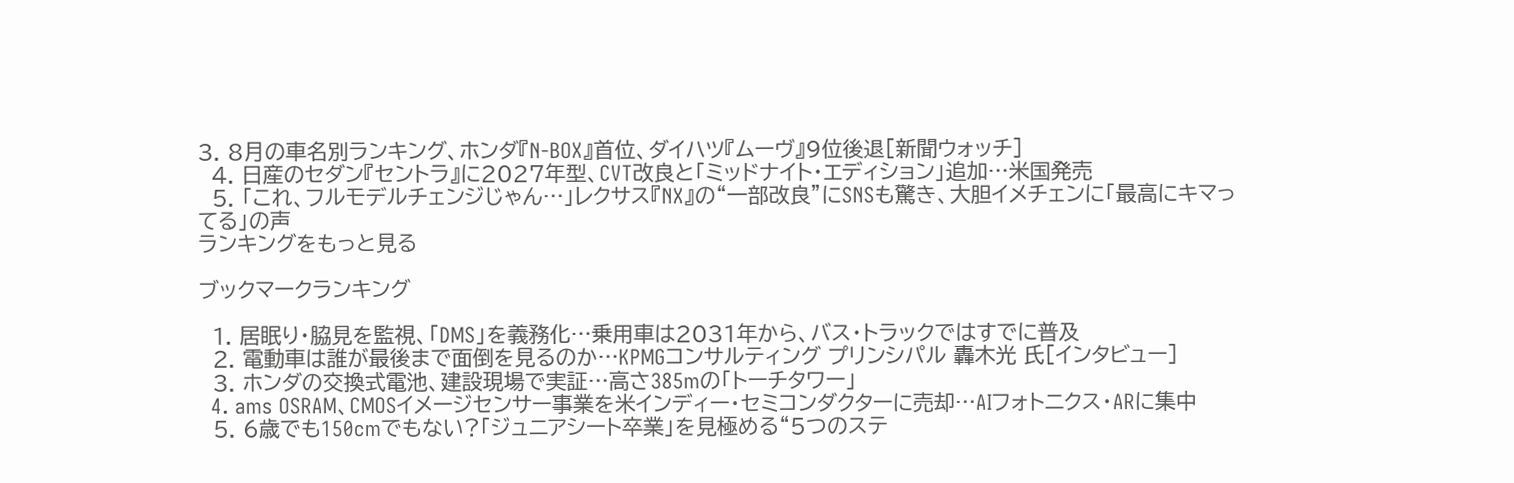3. 8月の車名別ランキング、ホンダ『N-BOX』首位、ダイハツ『ムーヴ』9位後退[新聞ウォッチ]
  4. 日産のセダン『セントラ』に2027年型、CVT改良と「ミッドナイト・エディション」追加…米国発売
  5. 「これ、フルモデルチェンジじゃん…」レクサス『NX』の“一部改良”にSNSも驚き、大胆イメチェンに「最高にキマってる」の声
ランキングをもっと見る

ブックマークランキング

  1. 居眠り・脇見を監視、「DMS」を義務化…乗用車は2031年から、バス・トラックではすでに普及
  2. 電動車は誰が最後まで面倒を見るのか…KPMGコンサルティング プリンシパル 轟木光 氏[インタビュー]
  3. ホンダの交換式電池、建設現場で実証…高さ385mの「トーチタワー」
  4. ams OSRAM、CMOSイメージセンサー事業を米インディー・セミコンダクターに売却…AIフォトニクス・ARに集中
  5. 6歳でも150cmでもない?「ジュニアシート卒業」を見極める“5つのステ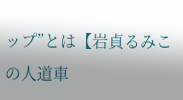ップ”とは【岩貞るみこの人道車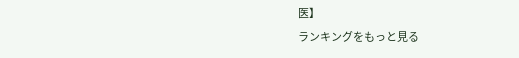医】
ランキングをもっと見る